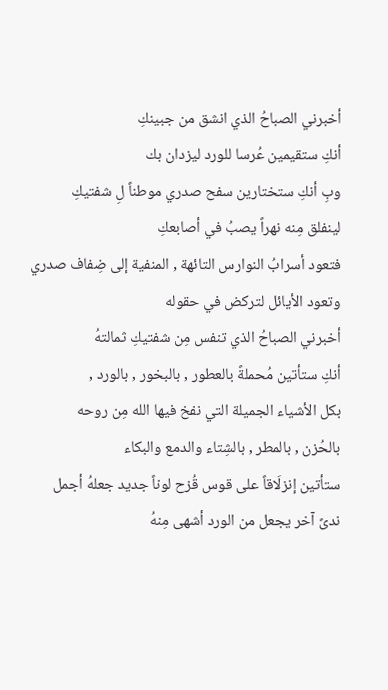أخبرني الصباحُ الذي انشق من جبينكِ
أنكِ ستقيمين عُرسا للورد ليزدان بك
وبِ أنكِ ستختارين سفح صدري موطناً لِ شفتيكِ
لينفلق مِنه نهراً يصبُ في أصابعكِ
فتعود أسرابُ النوارس التائهة , المنفية إلى ضِفاف صدري
وتعود الأيائل لتركض في حقوله
أخبرني الصباحُ الذي تنفس مِن شفتيكِ ثمالتهُ
أنكِ ستأتين مُحملةً بالعطور , بالبخور , بالورد ,
بكل الأشياء الجميلة التي نفخ فيها الله مِن روحه
بالحُزن , بالمطر , بالشِتاء والدمع والبكاء
ستأتين إنزلَاقاً على قوس قُزح لوناً جديد جعلهُ أجمل
ندىً آخر يجعل من الورد أشهى مِنهُ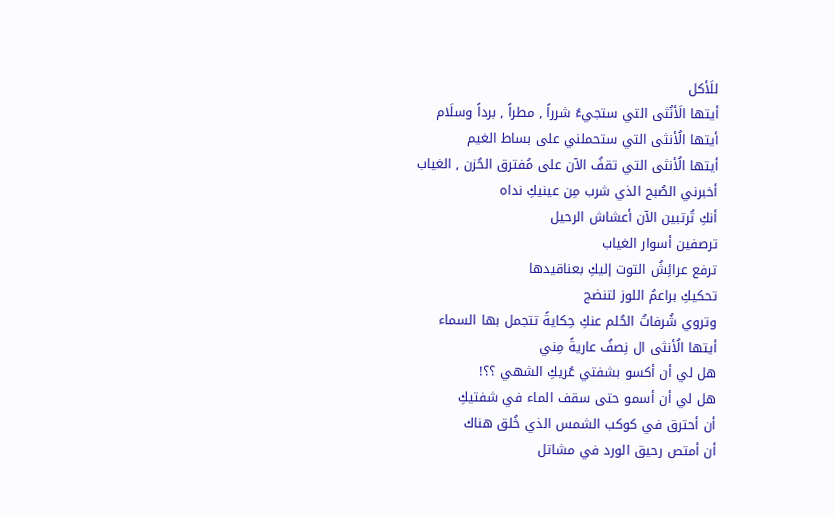للَأكل
أيتها الَأنُثى التي ستجيءُ شرراً , مطراً , برداً وسلَام
أيتها الُأنثى التي ستحملني على بساط الغيم
أيتها الُأنثى التي تقفُ الآن على مُفترق الحُزن , الغياب
أخبرني الصُبح الذي شرب مِن عينيكِ نداه
أنكِ تُرتبين الآن أعشاش الرحيل
ترصفين أسوار الغياب
ترفع عرائِشُ التوت إليكِ بعناقيدها
تحكيكِ براعمُ اللوز لتنضج
وتروي شُرفاتُ الحُلم عنكِ حِكايةً تتجمل بها السماء
أيتها الُأنثى ال نِصفُ عاريةً مِني
هل لي أن أكسو بشفتي عُريكِ الشهي ؟؟!
هل لي أن أسمو حتى سقف الماء في شفتيكِ
أن أحترق في كوكب الشمس الذي خُلق هناك
أن أمتص رحيق الورد في مشاتل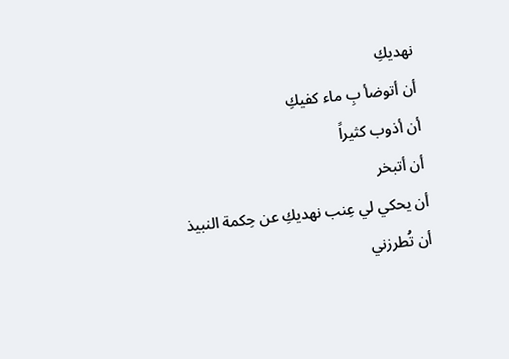نهديكِ
أن أتوضأ بِ ماء كفيكِ
أن أذوب كثيراً
أن أتبخر
أن يحكي لي عِنب نهديكِ عن حِكمة النبيذ
أن تُطرزني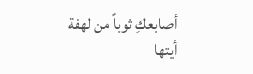أصابعكِ ثوباً من لهفة
أيتها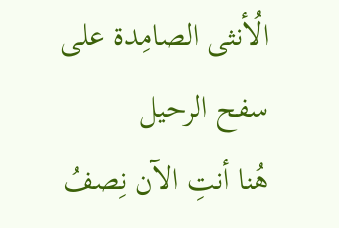الُأنثى الصامِدة على سفح الرحيل
هُنا أنتِ الآن نِصفُ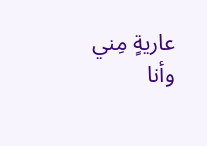عاريةٍ مِني
وأنا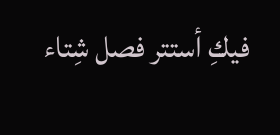فيكِ أستتر فصل شِتاء